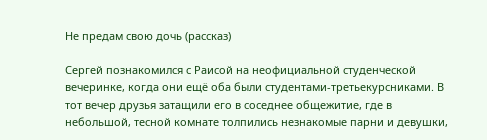Не предам свою дочь (рассказ)

Сергей познакомился с Раисой на неофициальной студенческой вечеринке, когда они ещё оба были студентами-третьекурсниками. В тот вечер друзья затащили его в соседнее общежитие, где в небольшой, тесной комнате толпились незнакомые парни и девушки,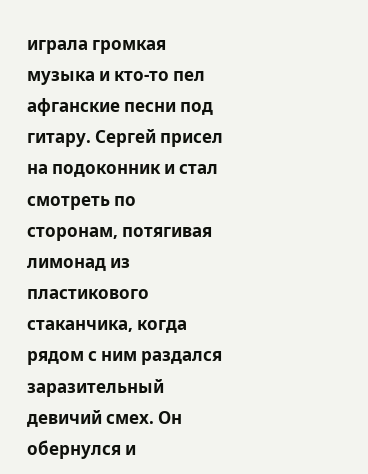играла громкая музыка и кто‑то пел афганские песни под гитару. Сергей присел на подоконник и стал смотреть по сторонам, потягивая лимонад из пластикового стаканчика, когда рядом с ним раздался заразительный девичий смех. Он обернулся и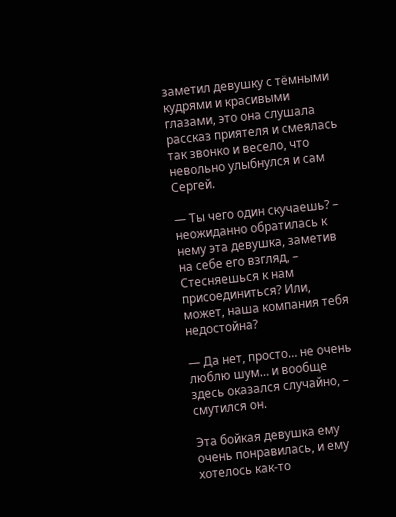заметил девушку с тёмными кудрями и красивыми глазами, это она слушала рассказ приятеля и смеялась так звонко и весело, что невольно улыбнулся и сам Сергей.

— Ты чего один скучаешь? – неожиданно обратилась к нему эта девушка, заметив на себе его взгляд, – Стесняешься к нам присоединиться? Или, может, наша компания тебя недостойна?

— Да нет, просто… не очень люблю шум… и вообще здесь оказался случайно, – смутился он.

Эта бойкая девушка ему очень понравилась, и ему хотелось как-то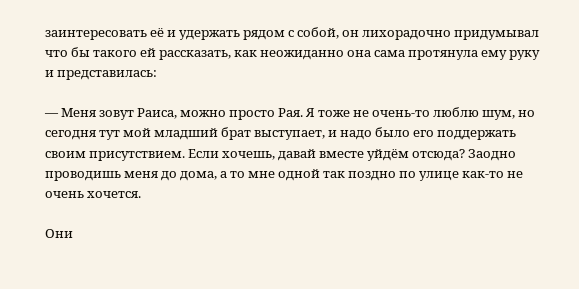заинтересовать её и удержать рядом с собой, он лихорадочно придумывал что бы такого ей рассказать, как неожиданно она сама протянула ему руку и представилась:

— Меня зовут Раиса, можно просто Рая. Я тоже не очень-то люблю шум, но сегодня тут мой младший брат выступает, и надо было его поддержать своим присутствием. Если хочешь, давай вместе уйдём отсюда? Заодно проводишь меня до дома, а то мне одной так поздно по улице как-то не очень хочется.

Они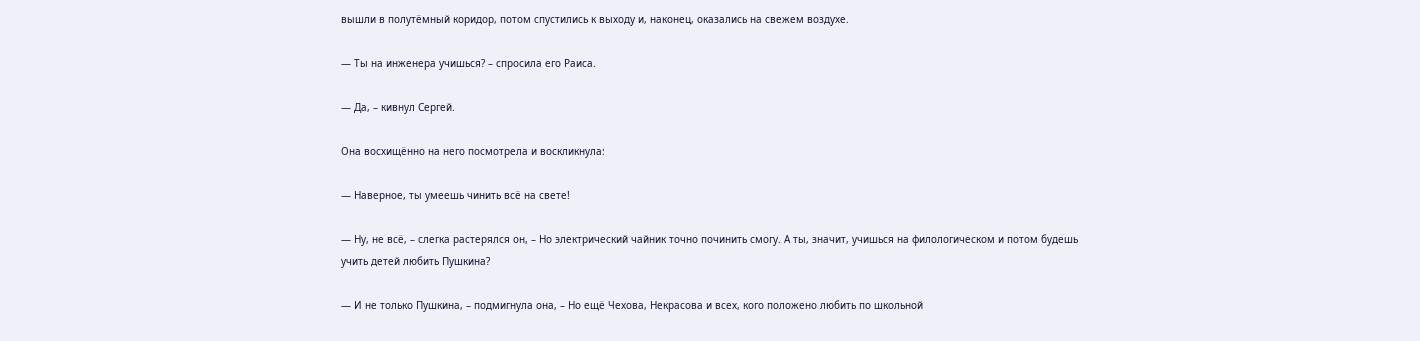вышли в полутёмный коридор, потом спустились к выходу и, наконец, оказались на свежем воздухе.

— Ты на инженера учишься? – спросила его Раиса.

— Да, – кивнул Сергей.

Она восхищённо на него посмотрела и воскликнула:

— Наверное, ты умеешь чинить всё на свете!

— Ну, не всё, – слегка растерялся он, – Но электрический чайник точно починить смогу. А ты, значит, учишься на филологическом и потом будешь учить детей любить Пушкина?

— И не только Пушкина, – подмигнула она, – Но ещё Чехова, Некрасова и всех, кого положено любить по школьной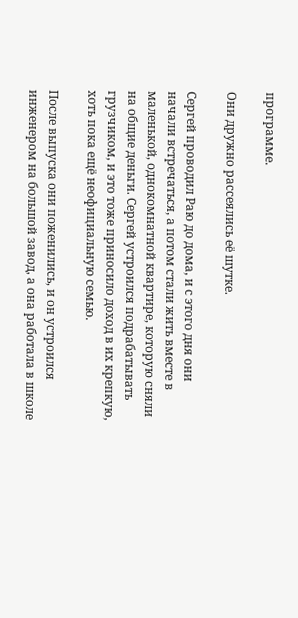программе.

Они дружно рассеялись её шутке.

Сергей проводил Раю до дома, и с этого дня они начали встречаться, а потом стали жить вместе в маленькой, однокомнатной квартире, которую сняли на общие деньги. Сергей устроился подрабатывать грузчиком, и это тоже приносило доход в их крепкую, хоть пока ещё неофициальную семью.

После выпуска они поженились, и он устроился инженером на большой завод, а она работала в школе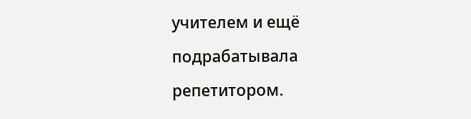учителем и ещё подрабатывала репетитором.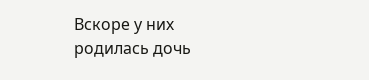Вскоре у них родилась дочь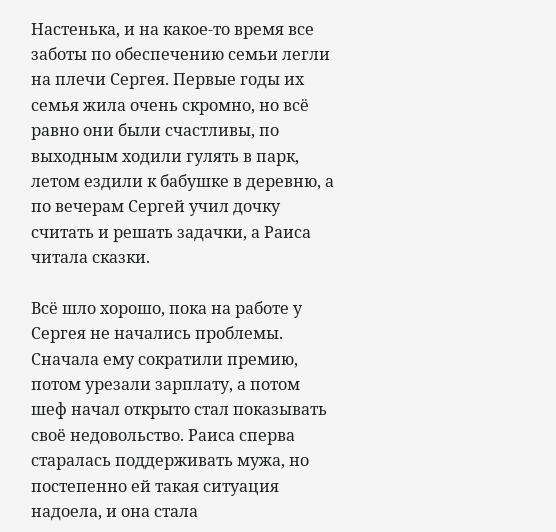Настенька, и на какое-то время все заботы по обеспечению семьи легли на плечи Сергея. Первые годы их семья жила очень скромно, но всё равно они были счастливы, по выходным ходили гулять в парк, летом ездили к бабушке в деревню, а по вечерам Сергей учил дочку считать и решать задачки, а Раиса читала сказки.

Всё шло хорошо, пока на работе у Сергея не начались проблемы. Сначала ему сократили премию, потом урезали зарплату, а потом шеф начал открыто стал показывать своё недовольство. Раиса сперва старалась поддерживать мужа, но постепенно ей такая ситуация надоела, и она стала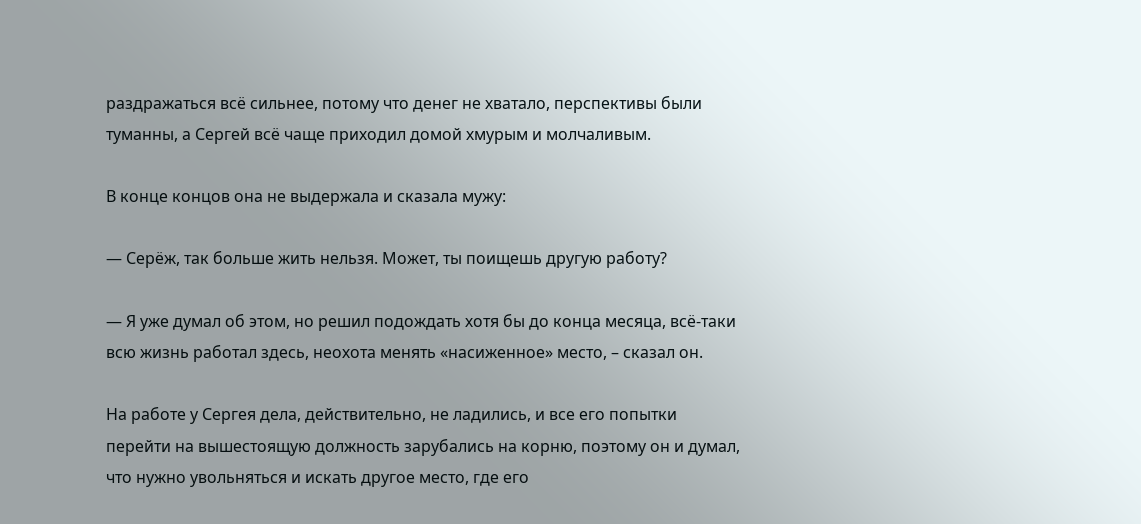раздражаться всё сильнее, потому что денег не хватало, перспективы были туманны, а Сергей всё чаще приходил домой хмурым и молчаливым.

В конце концов она не выдержала и сказала мужу:

— Серёж, так больше жить нельзя. Может, ты поищешь другую работу?

— Я уже думал об этом, но решил подождать хотя бы до конца месяца, всё-таки всю жизнь работал здесь, неохота менять «насиженное» место, – сказал он.

На работе у Сергея дела, действительно, не ладились, и все его попытки перейти на вышестоящую должность зарубались на корню, поэтому он и думал, что нужно увольняться и искать другое место, где его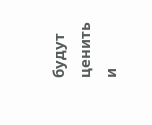будут ценить и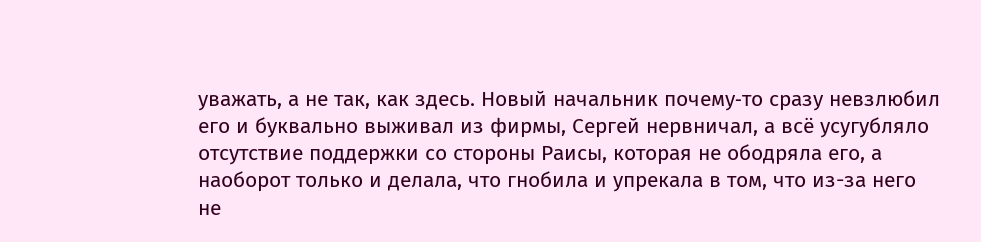уважать, а не так, как здесь. Новый начальник почему‑то сразу невзлюбил его и буквально выживал из фирмы, Сергей нервничал, а всё усугубляло отсутствие поддержки со стороны Раисы, которая не ободряла его, а наоборот только и делала, что гнобила и упрекала в том, что из-за него не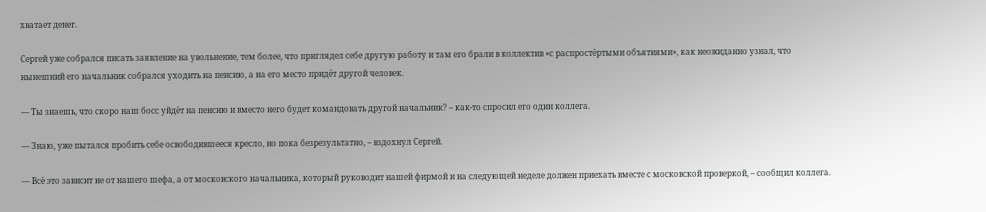хватает денег.

Сергей уже собрался писать заявление на увольнение, тем более, что приглядел себе другую работу и там его брали в коллектив «с распростёртыми объятиями», как неожиданно узнал, что нынешний его начальник собрался уходить на пенсию, а на его место придёт другой человек.

— Ты знаешь, что скоро наш босс уйдёт на пенсию и вместо него будет командовать другой начальник? – как‑то спросил его один коллега.

— Знаю, уже пытался пробить себе освободившееся кресло, но пока безрезультатно, – вздохнул Сергей.

— Всё это зависит не от нашего шефа, а от московского начальника, который руководит нашей фирмой и на следующей неделе должен приехать вместе с московской проверкой, – сообщил коллега.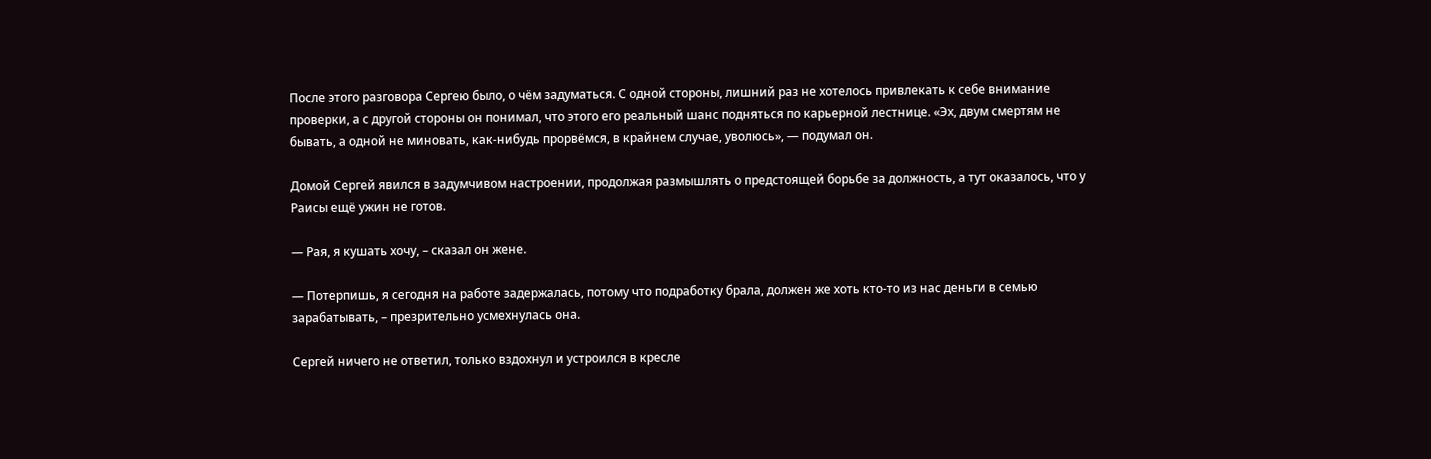После этого разговора Сергею было, о чём задуматься. С одной стороны, лишний раз не хотелось привлекать к себе внимание проверки, а с другой стороны он понимал, что этого его реальный шанс подняться по карьерной лестнице. «Эх, двум смертям не бывать, а одной не миновать, как‑нибудь прорвёмся, в крайнем случае, уволюсь», — подумал он.

Домой Сергей явился в задумчивом настроении, продолжая размышлять о предстоящей борьбе за должность, а тут оказалось, что у Раисы ещё ужин не готов.

— Рая, я кушать хочу, – сказал он жене.

— Потерпишь, я сегодня на работе задержалась, потому что подработку брала, должен же хоть кто‑то из нас деньги в семью зарабатывать, – презрительно усмехнулась она.

Сергей ничего не ответил, только вздохнул и устроился в кресле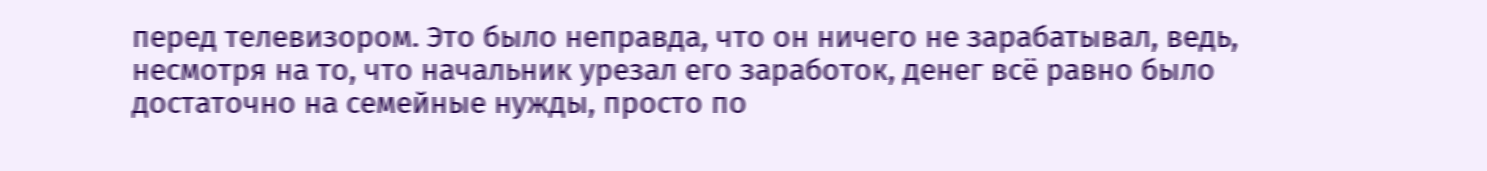перед телевизором. Это было неправда, что он ничего не зарабатывал, ведь, несмотря на то, что начальник урезал его заработок, денег всё равно было достаточно на семейные нужды, просто по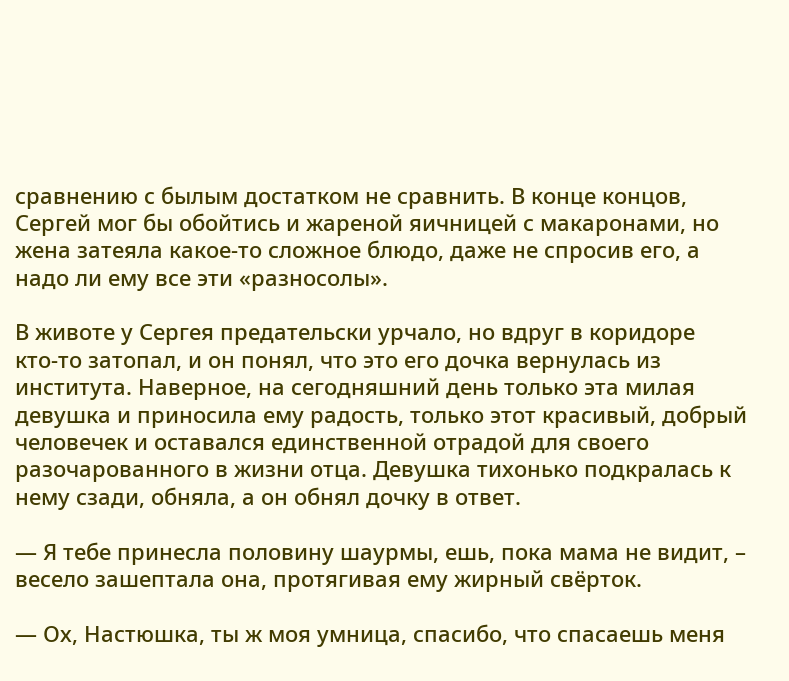сравнению с былым достатком не сравнить. В конце концов, Сергей мог бы обойтись и жареной яичницей с макаронами, но жена затеяла какое-то сложное блюдо, даже не спросив его, а надо ли ему все эти «разносолы».

В животе у Сергея предательски урчало, но вдруг в коридоре кто‑то затопал, и он понял, что это его дочка вернулась из института. Наверное, на сегодняшний день только эта милая девушка и приносила ему радость, только этот красивый, добрый человечек и оставался единственной отрадой для своего разочарованного в жизни отца. Девушка тихонько подкралась к нему сзади, обняла, а он обнял дочку в ответ.

— Я тебе принесла половину шаурмы, ешь, пока мама не видит, – весело зашептала она, протягивая ему жирный свёрток.

— Ох, Настюшка, ты ж моя умница, спасибо, что спасаешь меня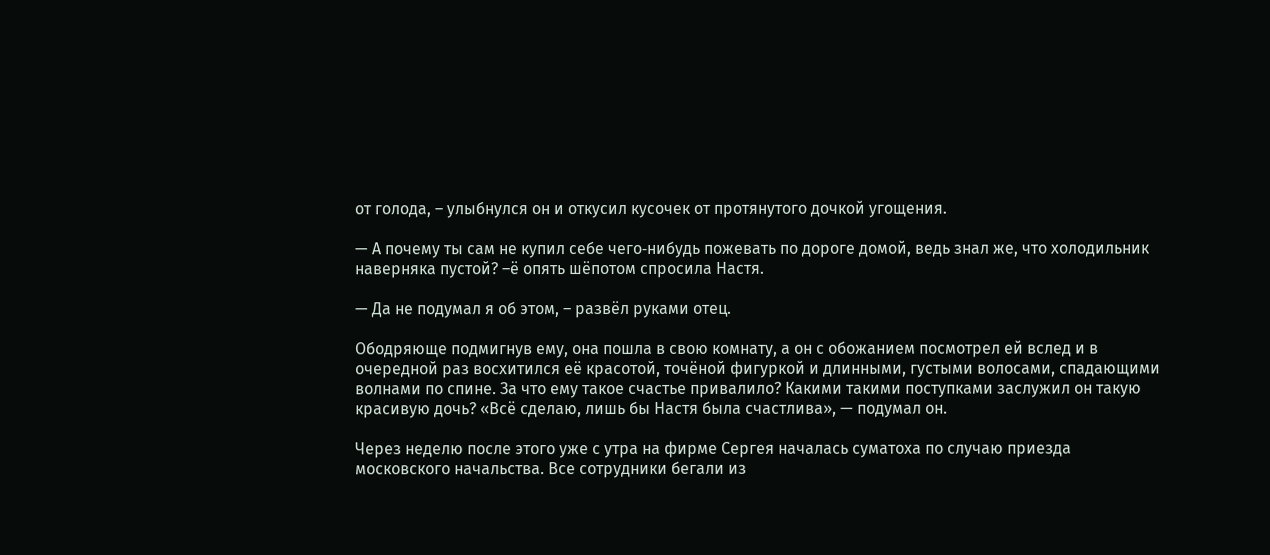от голода, – улыбнулся он и откусил кусочек от протянутого дочкой угощения.

— А почему ты сам не купил себе чего‑нибудь пожевать по дороге домой, ведь знал же, что холодильник наверняка пустой? –ё опять шёпотом спросила Настя.

— Да не подумал я об этом, – развёл руками отец.

Ободряюще подмигнув ему, она пошла в свою комнату, а он с обожанием посмотрел ей вслед и в очередной раз восхитился её красотой, точёной фигуркой и длинными, густыми волосами, спадающими волнами по спине. За что ему такое счастье привалило? Какими такими поступками заслужил он такую красивую дочь? «Всё сделаю, лишь бы Настя была счастлива», — подумал он.

Через неделю после этого уже с утра на фирме Сергея началась суматоха по случаю приезда московского начальства. Все сотрудники бегали из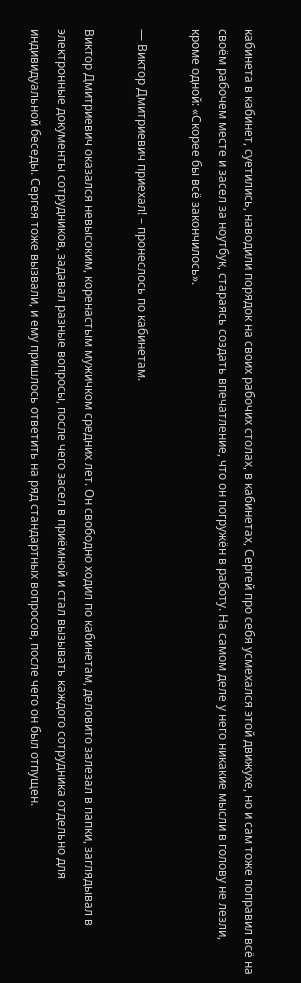кабинета в кабинет, суетились, наводили порядок на своих рабочих столах, в кабинетах, Сергей про себя усмехался этой движухе, но и сам тоже поправил всё на своём рабочем месте и засел за ноутбук, стараясь создать впечатление, что он погружён в работу. На самом деле у него никакие мысли в голову не лезли, кроме одной: «Скорее бы всё закончилось».

— Виктор Дмитриевич приехал! – пронеслось по кабинетам.

Виктор Дмитриевич оказался невысоким, коренастым мужичком средних лет. Он свободно ходил по кабинетам, деловито залезал в папки, заглядывал в электронные документы сотрудников, задавал разные вопросы, после чего засел в приёмной и стал вызывать каждого сотрудника отдельно для индивидуальной беседы. Сергея тоже вызвали, и ему пришлось ответить на ряд стандартных вопросов, после чего он был отпущен.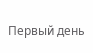Первый день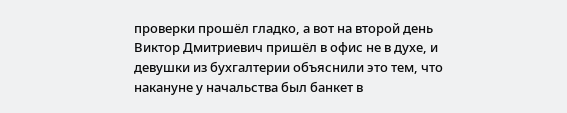проверки прошёл гладко, а вот на второй день Виктор Дмитриевич пришёл в офис не в духе, и девушки из бухгалтерии объяснили это тем, что накануне у начальства был банкет в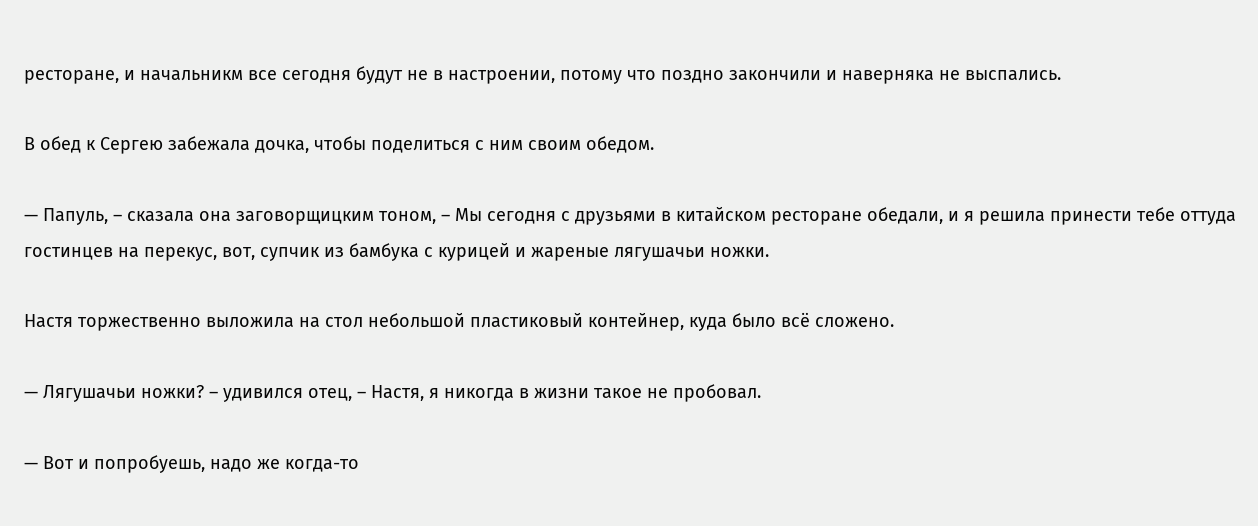ресторане, и начальникм все сегодня будут не в настроении, потому что поздно закончили и наверняка не выспались.

В обед к Сергею забежала дочка, чтобы поделиться с ним своим обедом.

— Папуль, – сказала она заговорщицким тоном, – Мы сегодня с друзьями в китайском ресторане обедали, и я решила принести тебе оттуда гостинцев на перекус, вот, супчик из бамбука с курицей и жареные лягушачьи ножки.

Настя торжественно выложила на стол небольшой пластиковый контейнер, куда было всё сложено.

— Лягушачьи ножки? – удивился отец, – Настя, я никогда в жизни такое не пробовал.

— Вот и попробуешь, надо же когда-то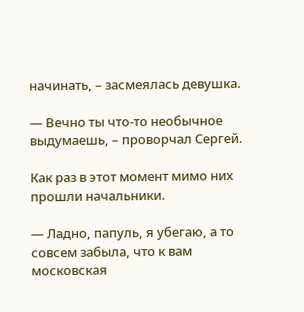начинать, – засмеялась девушка.

— Вечно ты что‑то необычное выдумаешь, – проворчал Сергей.

Как раз в этот момент мимо них прошли начальники.

— Ладно, папуль, я убегаю, а то совсем забыла, что к вам московская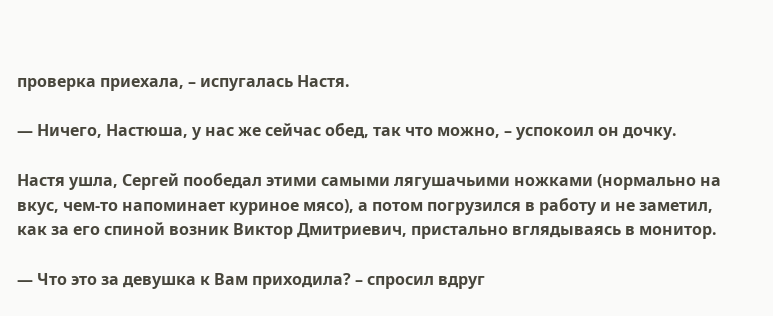проверка приехала, – испугалась Настя.

— Ничего, Настюша, у нас же сейчас обед, так что можно, – успокоил он дочку.

Настя ушла, Сергей пообедал этими самыми лягушачьими ножками (нормально на вкус, чем-то напоминает куриное мясо), а потом погрузился в работу и не заметил, как за его спиной возник Виктор Дмитриевич, пристально вглядываясь в монитор.

— Что это за девушка к Вам приходила? – спросил вдруг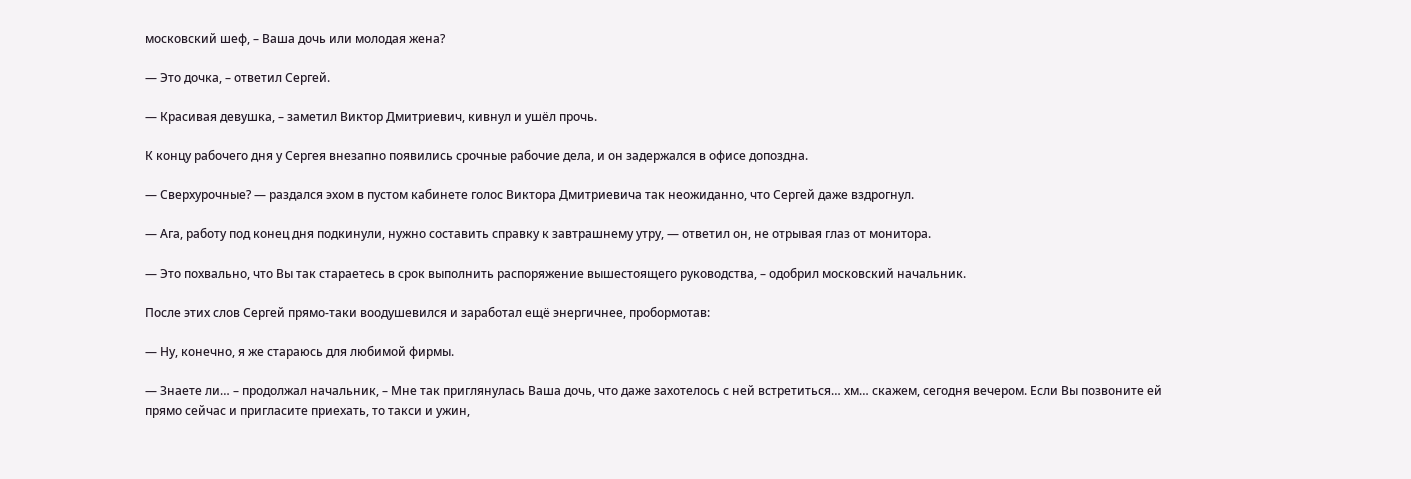московский шеф, – Ваша дочь или молодая жена?

— Это дочка, – ответил Сергей.

— Красивая девушка, – заметил Виктор Дмитриевич, кивнул и ушёл прочь.

К концу рабочего дня у Сергея внезапно появились срочные рабочие дела, и он задержался в офисе допоздна.

— Сверхурочные? — раздался эхом в пустом кабинете голос Виктора Дмитриевича так неожиданно, что Сергей даже вздрогнул.

— Ага, работу под конец дня подкинули, нужно составить справку к завтрашнему утру, — ответил он, не отрывая глаз от монитора.

— Это похвально, что Вы так стараетесь в срок выполнить распоряжение вышестоящего руководства, – одобрил московский начальник.

После этих слов Сергей прямо‑таки воодушевился и заработал ещё энергичнее, пробормотав:

— Ну, конечно, я же стараюсь для любимой фирмы.

— Знаете ли… – продолжал начальник, – Мне так приглянулась Ваша дочь, что даже захотелось с ней встретиться… хм… скажем, сегодня вечером. Если Вы позвоните ей прямо сейчас и пригласите приехать, то такси и ужин,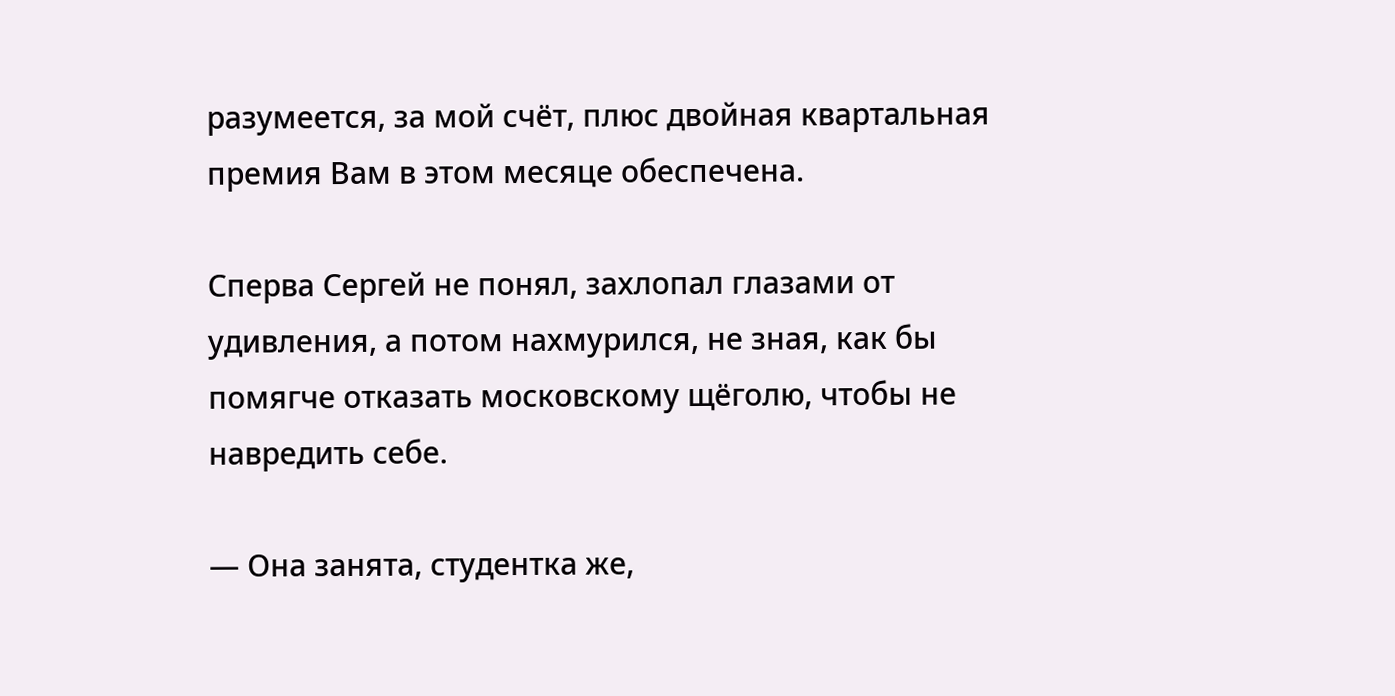разумеется, за мой счёт, плюс двойная квартальная премия Вам в этом месяце обеспечена.

Сперва Сергей не понял, захлопал глазами от удивления, а потом нахмурился, не зная, как бы помягче отказать московскому щёголю, чтобы не навредить себе.

— Она занята, студентка же,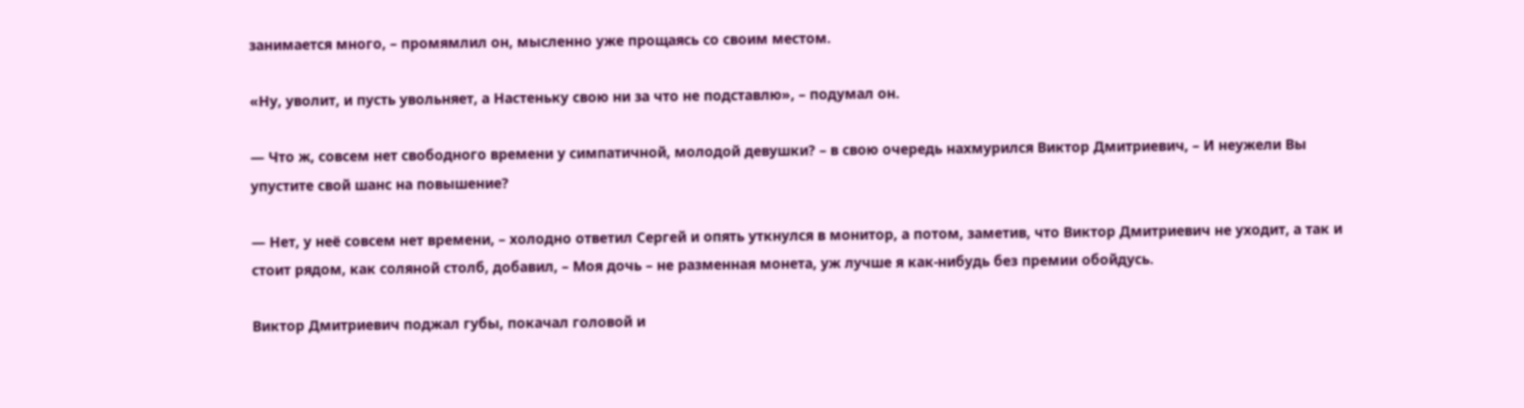занимается много, – промямлил он, мысленно уже прощаясь со своим местом.

«Ну, уволит, и пусть увольняет, а Настеньку свою ни за что не подставлю», – подумал он.

— Что ж, совсем нет свободного времени у симпатичной, молодой девушки? – в свою очередь нахмурился Виктор Дмитриевич, – И неужели Вы упустите свой шанс на повышение?

— Нет, у неё совсем нет времени, – холодно ответил Сергей и опять уткнулся в монитор, а потом, заметив, что Виктор Дмитриевич не уходит, а так и стоит рядом, как соляной столб, добавил, – Моя дочь – не разменная монета, уж лучше я как-нибудь без премии обойдусь.

Виктор Дмитриевич поджал губы, покачал головой и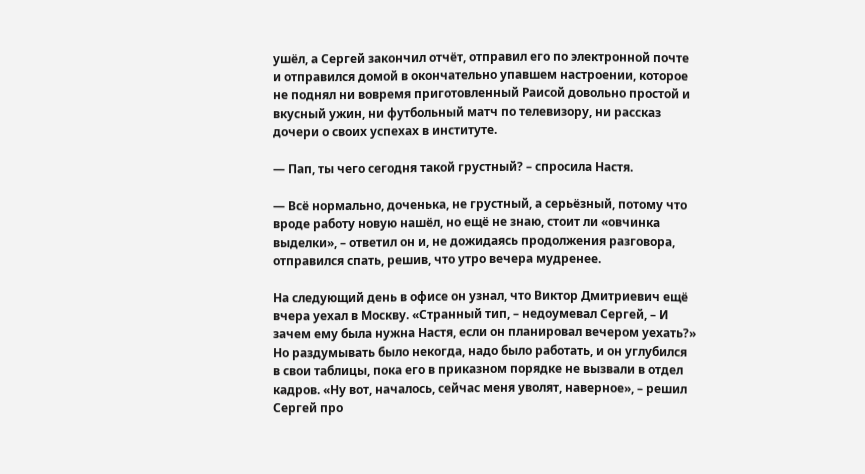ушёл, а Сергей закончил отчёт, отправил его по электронной почте и отправился домой в окончательно упавшем настроении, которое не поднял ни вовремя приготовленный Раисой довольно простой и вкусный ужин, ни футбольный матч по телевизору, ни рассказ дочери о своих успехах в институте.

— Пап, ты чего сегодня такой грустный? – спросила Настя.

— Всё нормально, доченька, не грустный, а серьёзный, потому что вроде работу новую нашёл, но ещё не знаю, стоит ли «овчинка выделки», – ответил он и, не дожидаясь продолжения разговора, отправился спать, решив, что утро вечера мудренее.

На следующий день в офисе он узнал, что Виктор Дмитриевич ещё вчера уехал в Москву. «Странный тип, – недоумевал Сергей, – И зачем ему была нужна Настя, если он планировал вечером уехать?» Но раздумывать было некогда, надо было работать, и он углубился в свои таблицы, пока его в приказном порядке не вызвали в отдел кадров. «Ну вот, началось, сейчас меня уволят, наверное», – решил Сергей про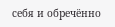себя и обречённо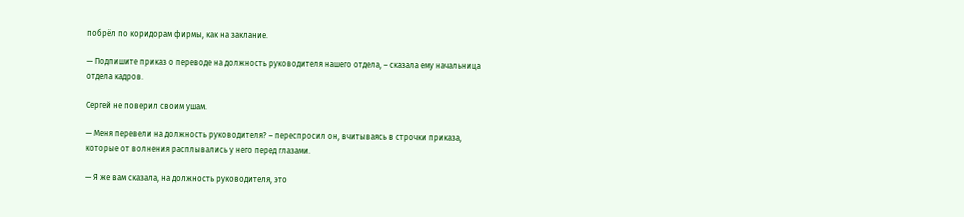побрёл по коридорам фирмы, как на заклание.

— Подпишите приказ о переводе на должность руководителя нашего отдела, – сказала ему начальница отдела кадров.

Сергей не поверил своим ушам.

— Меня перевели на должность руководителя? – переспросил он, вчитываясь в строчки приказа, которые от волнения расплывались у него перед глазами.

— Я же вам сказала, на должность руководителя, это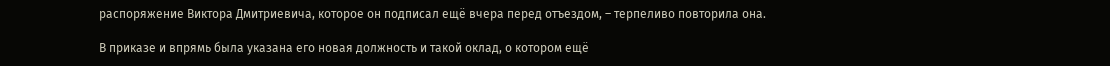распоряжение Виктора Дмитриевича, которое он подписал ещё вчера перед отъездом, – терпеливо повторила она.

В приказе и впрямь была указана его новая должность и такой оклад, о котором ещё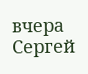вчера Сергей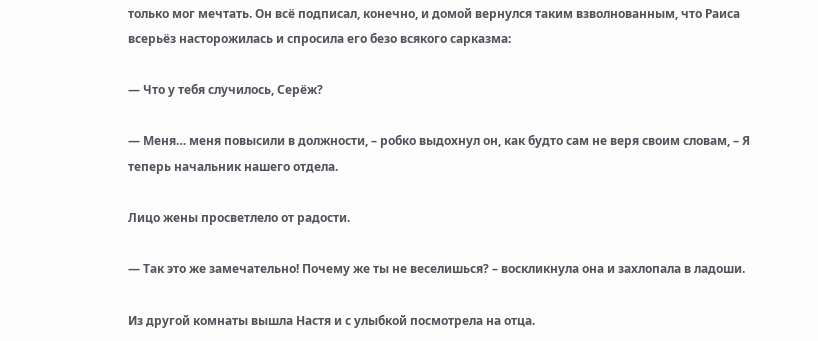только мог мечтать. Он всё подписал, конечно, и домой вернулся таким взволнованным, что Раиса всерьёз насторожилась и спросила его безо всякого сарказма:

— Что у тебя случилось, Серёж?

— Меня… меня повысили в должности, – робко выдохнул он, как будто сам не веря своим словам, – Я теперь начальник нашего отдела.

Лицо жены просветлело от радости.

— Так это же замечательно! Почему же ты не веселишься? – воскликнула она и захлопала в ладоши.

Из другой комнаты вышла Настя и с улыбкой посмотрела на отца.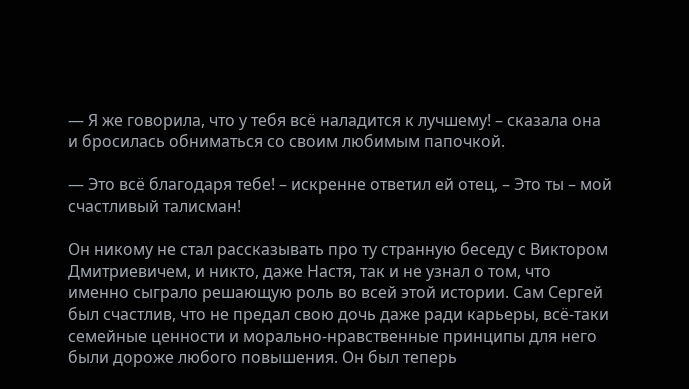— Я же говорила, что у тебя всё наладится к лучшему! – сказала она и бросилась обниматься со своим любимым папочкой.

— Это всё благодаря тебе! – искренне ответил ей отец, – Это ты – мой счастливый талисман!

Он никому не стал рассказывать про ту странную беседу с Виктором Дмитриевичем, и никто, даже Настя, так и не узнал о том, что именно сыграло решающую роль во всей этой истории. Сам Сергей был счастлив, что не предал свою дочь даже ради карьеры, всё‑таки семейные ценности и морально‑нравственные принципы для него были дороже любого повышения. Он был теперь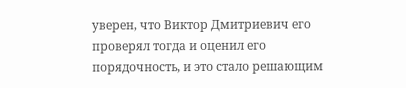уверен, что Виктор Дмитриевич его проверял тогда и оценил его порядочность, и это стало решающим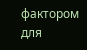фактором для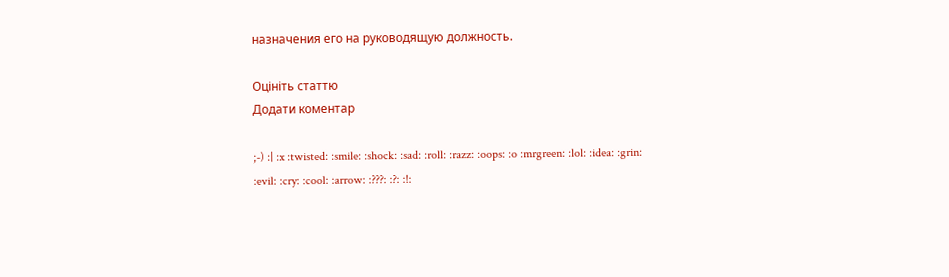назначения его на руководящую должность.

Оцініть статтю
Додати коментар

;-) :| :x :twisted: :smile: :shock: :sad: :roll: :razz: :oops: :o :mrgreen: :lol: :idea: :grin: :evil: :cry: :cool: :arrow: :???: :?: :!: